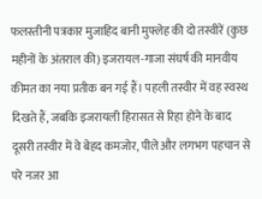फलस्तीनी पत्रकार मुजाहिद बानी मुफ्लेह की दो तस्वीरें (कुछ महीनों के अंतराल की) इजरायल-गाजा संघर्ष की मानवीय कीमत का नया प्रतीक बन गई हैं। पहली तस्वीर में वह स्वस्थ दिखते हैं, जबकि इजरायली हिरासत से रिहा होने के बाद दूसरी तस्वीर में वे बेहद कमजोर, पीले और लगभग पहचान से परे नजर आ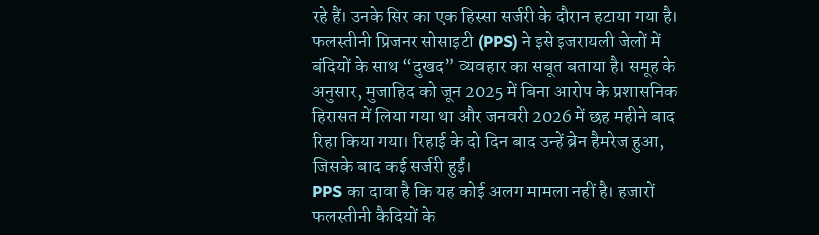रहे हैं। उनके सिर का एक हिस्सा सर्जरी के दौरान हटाया गया है।
फलस्तीनी प्रिजनर सोसाइटी (PPS) ने इसे इजरायली जेलों में बंदियों के साथ “दुखद” व्यवहार का सबूत बताया है। समूह के अनुसार, मुजाहिद को जून 2025 में बिना आरोप के प्रशासनिक हिरासत में लिया गया था और जनवरी 2026 में छह महीने बाद रिहा किया गया। रिहाई के दो दिन बाद उन्हें ब्रेन हैमरेज हुआ, जिसके बाद कई सर्जरी हुईं।
PPS का दावा है कि यह कोई अलग मामला नहीं है। हजारों फलस्तीनी कैदियों के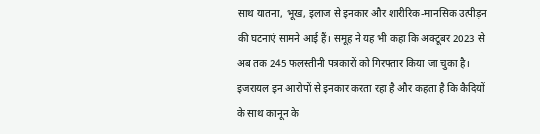साथ यातना, भूख, इलाज से इनकार और शारीरिक-मानसिक उत्पीड़न की घटनाएं सामने आई हैं। समूह ने यह भी कहा कि अक्टूबर 2023 से अब तक 245 फलस्तीनी पत्रकारों को गिरफ्तार किया जा चुका है।
इजरायल इन आरोपों से इनकार करता रहा है और कहता है कि कैदियों के साथ कानून के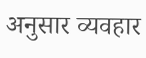अनुसार व्यवहार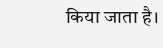किया जाता है।